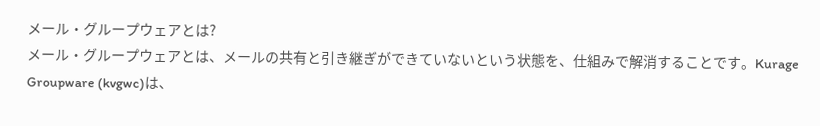メール・グループウェアとは?
メール・グループウェアとは、メールの共有と引き継ぎができていないという状態を、仕組みで解消することです。Kurage Groupware (kvgwc)は、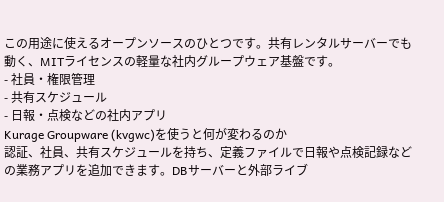この用途に使えるオープンソースのひとつです。共有レンタルサーバーでも動く、MITライセンスの軽量な社内グループウェア基盤です。
- 社員・権限管理
- 共有スケジュール
- 日報・点検などの社内アプリ
Kurage Groupware (kvgwc)を使うと何が変わるのか
認証、社員、共有スケジュールを持ち、定義ファイルで日報や点検記録などの業務アプリを追加できます。DBサーバーと外部ライブ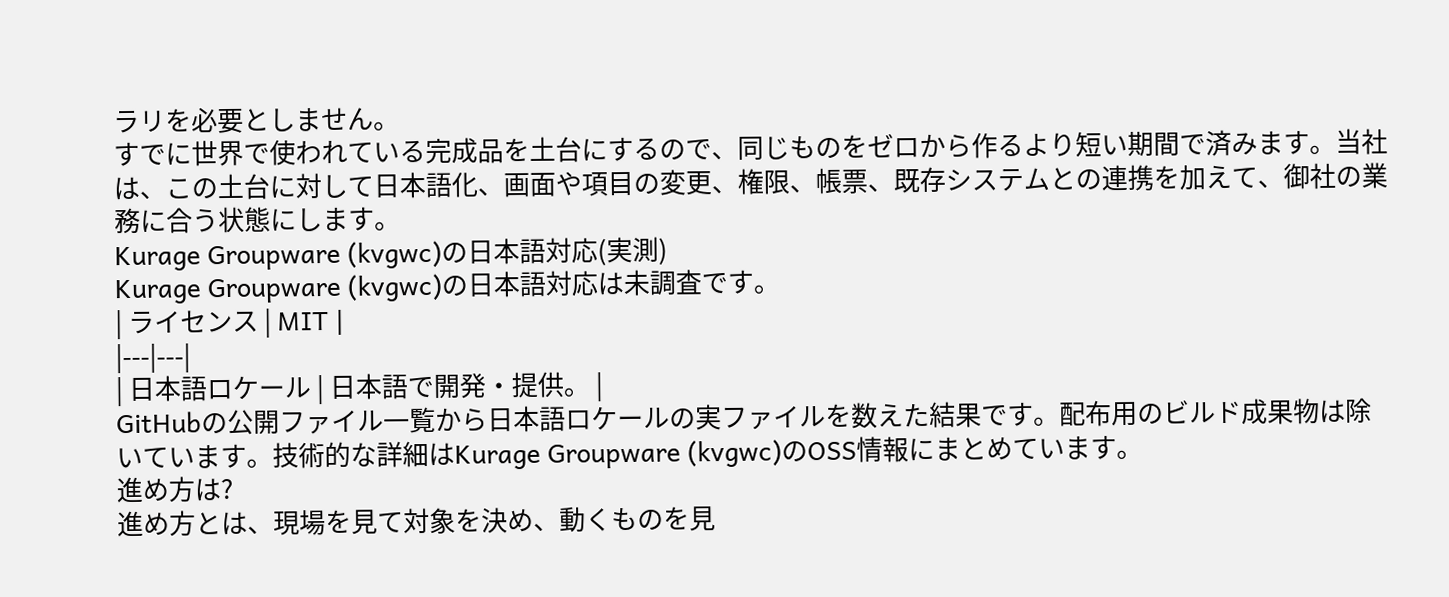ラリを必要としません。
すでに世界で使われている完成品を土台にするので、同じものをゼロから作るより短い期間で済みます。当社は、この土台に対して日本語化、画面や項目の変更、権限、帳票、既存システムとの連携を加えて、御社の業務に合う状態にします。
Kurage Groupware (kvgwc)の日本語対応(実測)
Kurage Groupware (kvgwc)の日本語対応は未調査です。
| ライセンス | MIT |
|---|---|
| 日本語ロケール | 日本語で開発・提供。 |
GitHubの公開ファイル一覧から日本語ロケールの実ファイルを数えた結果です。配布用のビルド成果物は除いています。技術的な詳細はKurage Groupware (kvgwc)のOSS情報にまとめています。
進め方は?
進め方とは、現場を見て対象を決め、動くものを見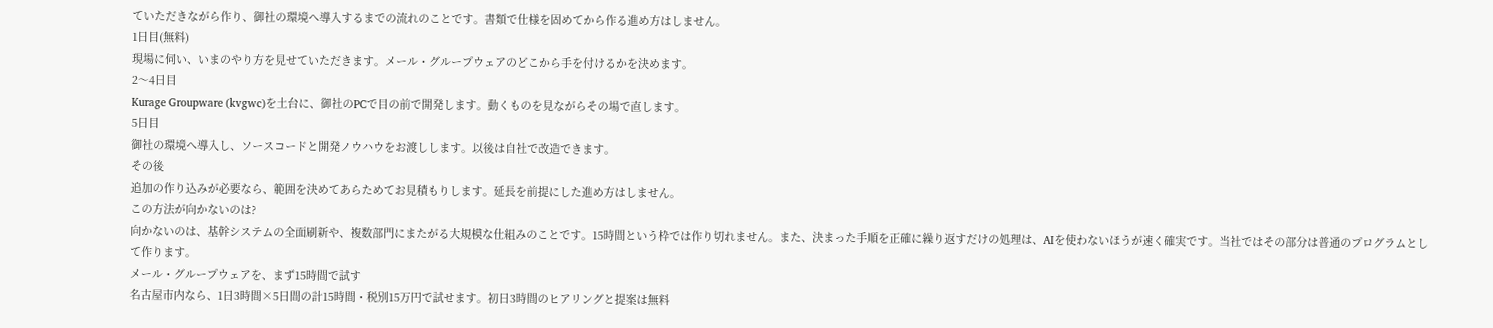ていただきながら作り、御社の環境へ導入するまでの流れのことです。書類で仕様を固めてから作る進め方はしません。
1日目(無料)
現場に伺い、いまのやり方を見せていただきます。メール・グループウェアのどこから手を付けるかを決めます。
2〜4日目
Kurage Groupware (kvgwc)を土台に、御社のPCで目の前で開発します。動くものを見ながらその場で直します。
5日目
御社の環境へ導入し、ソースコードと開発ノウハウをお渡しします。以後は自社で改造できます。
その後
追加の作り込みが必要なら、範囲を決めてあらためてお見積もりします。延長を前提にした進め方はしません。
この方法が向かないのは?
向かないのは、基幹システムの全面刷新や、複数部門にまたがる大規模な仕組みのことです。15時間という枠では作り切れません。また、決まった手順を正確に繰り返すだけの処理は、AIを使わないほうが速く確実です。当社ではその部分は普通のプログラムとして作ります。
メール・グループウェアを、まず15時間で試す
名古屋市内なら、1日3時間×5日間の計15時間・税別15万円で試せます。初日3時間のヒアリングと提案は無料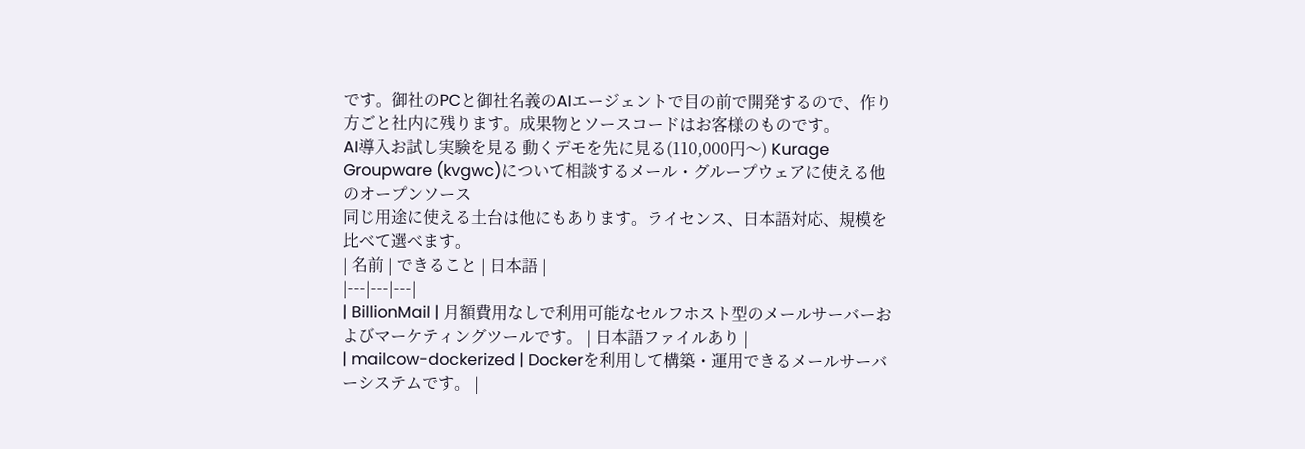です。御社のPCと御社名義のAIエージェントで目の前で開発するので、作り方ごと社内に残ります。成果物とソースコードはお客様のものです。
AI導入お試し実験を見る 動くデモを先に見る(110,000円〜) Kurage Groupware (kvgwc)について相談するメール・グループウェアに使える他のオープンソース
同じ用途に使える土台は他にもあります。ライセンス、日本語対応、規模を比べて選べます。
| 名前 | できること | 日本語 |
|---|---|---|
| BillionMail | 月額費用なしで利用可能なセルフホスト型のメールサーバーおよびマーケティングツールです。 | 日本語ファイルあり |
| mailcow-dockerized | Dockerを利用して構築・運用できるメールサーバーシステムです。 |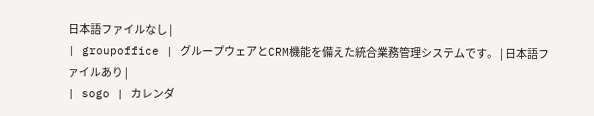日本語ファイルなし |
| groupoffice | グループウェアとCRM機能を備えた統合業務管理システムです。 | 日本語ファイルあり |
| sogo | カレンダ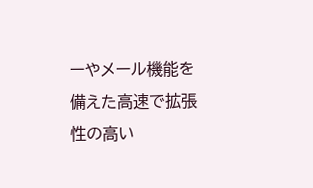ーやメール機能を備えた高速で拡張性の高い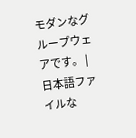モダンなグループウェアです。 | 日本語ファイルな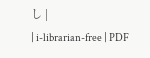し |
| i-librarian-free | PDF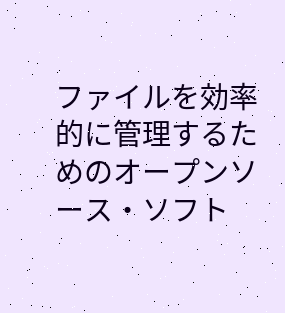ファイルを効率的に管理するためのオープンソース・ソフト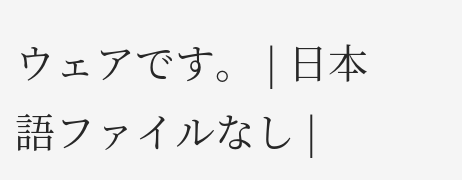ウェアです。 | 日本語ファイルなし |